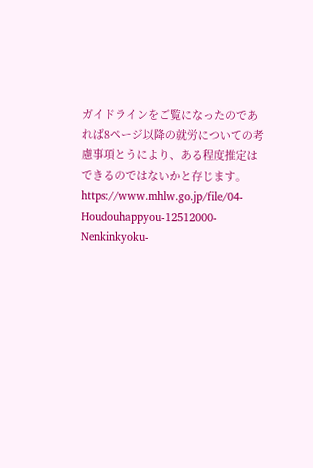ガイドラインをご覧になったのであれば8ページ以降の就労についての考慮事項とうにより、ある程度推定はできるのではないかと存じます。
https://www.mhlw.go.jp/file/04-Houdouhappyou-12512000-Nenkinkyoku-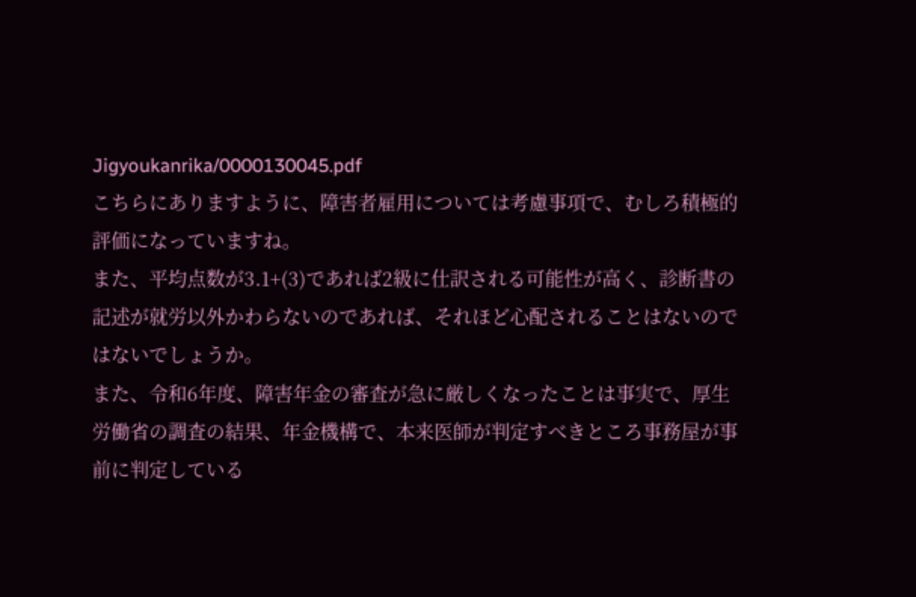Jigyoukanrika/0000130045.pdf
こちらにありますように、障害者雇用については考慮事項で、むしろ積極的評価になっていますね。
また、平均点数が3.1+(3)であれば2級に仕訳される可能性が高く、診断書の記述が就労以外かわらないのであれば、それほど心配されることはないのではないでしょうか。
また、令和6年度、障害年金の審査が急に厳しくなったことは事実で、厚生労働省の調査の結果、年金機構で、本来医師が判定すべきところ事務屋が事前に判定している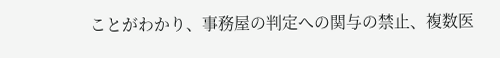ことがわかり、事務屋の判定への関与の禁止、複数医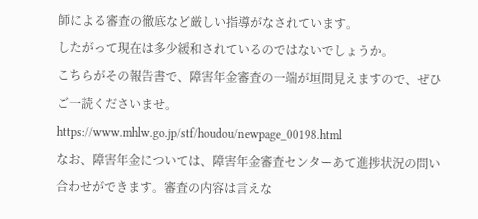師による審査の徹底など厳しい指導がなされています。
したがって現在は多少緩和されているのではないでしょうか。
こちらがその報告書で、障害年金審査の一端が垣間見えますので、ぜひご一読くださいませ。
https://www.mhlw.go.jp/stf/houdou/newpage_00198.html
なお、障害年金については、障害年金審査センターあて進捗状況の問い合わせができます。審査の内容は言えな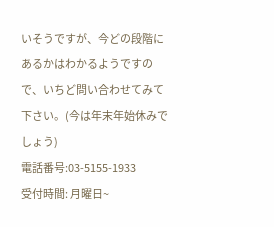いそうですが、今どの段階にあるかはわかるようですので、いちど問い合わせてみて下さい。(今は年末年始休みでしょう)
電話番号:03-5155-1933
受付時間: 月曜日~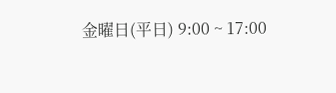金曜日(平日) 9:00 ~ 17:00